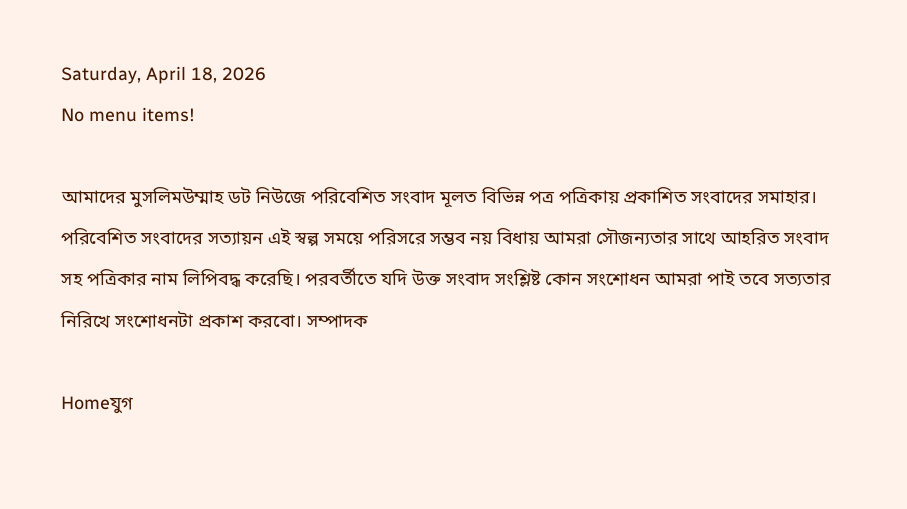Saturday, April 18, 2026
No menu items!

আমাদের মুসলিমউম্মাহ ডট নিউজে পরিবেশিত সংবাদ মূলত বিভিন্ন পত্র পত্রিকায় প্রকাশিত সংবাদের সমাহার। পরিবেশিত সংবাদের সত্যায়ন এই স্বল্প সময়ে পরিসরে সম্ভব নয় বিধায় আমরা সৌজন্যতার সাথে আহরিত সংবাদ সহ পত্রিকার নাম লিপিবদ্ধ করেছি। পরবর্তীতে যদি উক্ত সংবাদ সংশ্লিষ্ট কোন সংশোধন আমরা পাই তবে সত্যতার নিরিখে সংশোধনটা প্রকাশ করবো। সম্পাদক

Homeযুগ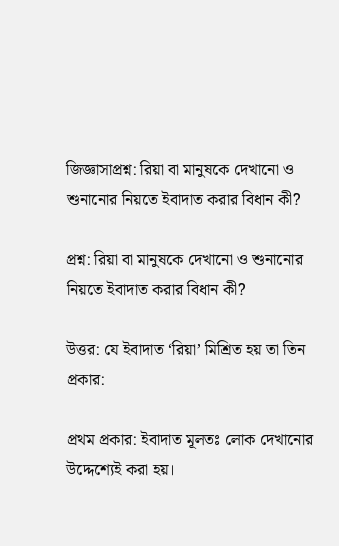জিজ্ঞাসাপ্রশ্ন: রিয়া বা মানুষকে দেখানো ও শুনানোর নিয়তে ইবাদাত করার বিধান কী?

প্রশ্ন: রিয়া বা মানুষকে দেখানো ও শুনানোর নিয়তে ইবাদাত করার বিধান কী?

উত্তর: যে ইবাদাত ‘রিয়া’ মিশ্রিত হয় তা তিন প্রকার:

প্রথম প্রকার: ইবাদাত মূলতঃ লোক দেখানোর উদ্দেশ্যেই করা হয়।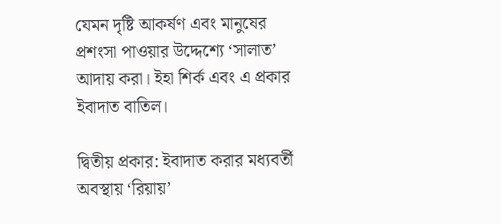যেমন দৃষ্টি আকর্ষণ এবং মানুষের প্রশংসা পাওয়ার উদ্দেশ্যে ‘সালাত’ আদায় করা। ইহা শির্ক এবং এ প্রকার ইবাদাত বাতিল।

দ্বিতীয় প্রকার: ইবাদাত করার মধ্যবর্তী অবস্থায় ‘রিয়ায়’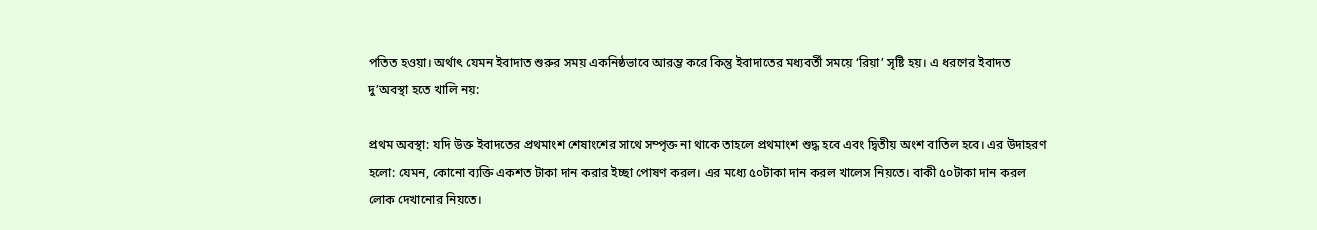পতিত হওয়া। অর্থাৎ যেমন ইবাদাত শুরুর সময় একনিষ্ঠভাবে আরম্ভ করে কিন্তু ইবাদাতের মধ্যবর্তী সময়ে ‘রিয়া’ সৃষ্টি হয়। এ ধরণের ইবাদত দু’অবস্থা হতে খালি নয়:

প্রথম অবস্থা: যদি উক্ত ইবাদতের প্রথমাংশ শেষাংশের সাথে সম্পৃক্ত না থাকে তাহলে প্রথমাংশ শুদ্ধ হবে এবং দ্বিতীয় অংশ বাতিল হবে। এর উদাহরণ হলো: যেমন, কোনো ব্যক্তি একশত টাকা দান করার ইচ্ছা পোষণ করল। এর মধ্যে ৫০টাকা দান করল খালেস নিয়তে। বাকী ৫০টাকা দান করল লোক দেখানোর নিয়তে।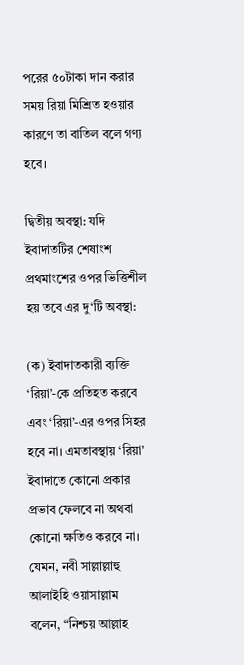পরের ৫০টাকা দান করার সময় রিয়া মিশ্রিত হওয়ার কারণে তা বাতিল বলে গণ্য হবে।

দ্বিতীয় অবস্থা: যদি ইবাদাতটির শেষাংশ প্রথমাংশের ওপর ভিত্তিশীল হয় তবে এর দু‘টি অবস্থা:

(ক) ইবাদাতকারী ব্যক্তি ‘রিয়া’-কে প্রতিহত করবে এবং ‘রিয়া’-এর ওপর সিহর হবে না। এমতাবস্থায় ‘রিয়া’ ইবাদাতে কোনো প্রকার প্রভাব ফেলবে না অথবা কোনো ক্ষতিও করবে না। যেমন, নবী সাল্লাল্লাহু আলাইহি ওয়াসাল্লাম বলেন, “নিশ্চয় আল্লাহ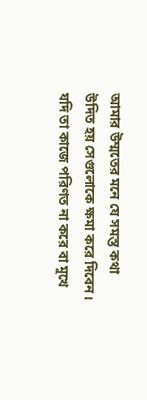আমার উম্মতের মনে যে সমস্ত কথা উদিত হয় সেগুলোকে ক্ষমা করে দিবেন। যদি তা কাজে পরিণত না করে বা মুখে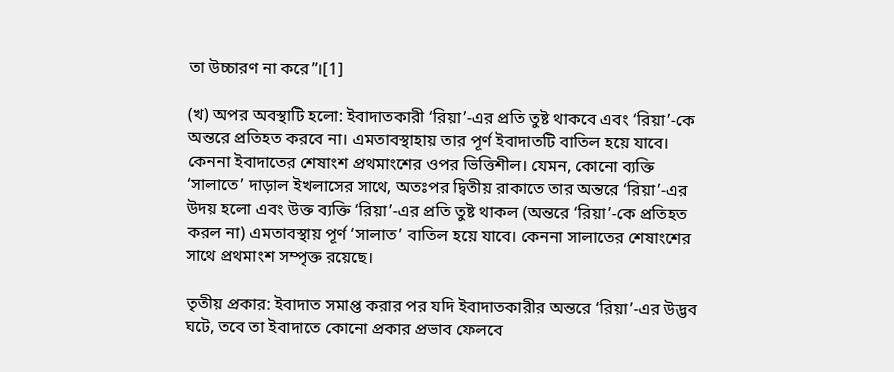তা উচ্চারণ না করে”।[1]

(খ) অপর অবস্থাটি হলো: ইবাদাতকারী ‘রিয়া’-এর প্রতি তুষ্ট থাকবে এবং ‘রিয়া’-কে অন্তরে প্রতিহত করবে না। এমতাবস্থাহায় তার পূর্ণ ইবাদাতটি বাতিল হয়ে যাবে। কেননা ইবাদাতের শেষাংশ প্রথমাংশের ওপর ভিত্তিশীল। যেমন, কোনো ব্যক্তি ‘সালাতে’ দাড়াল ইখলাসের সাথে, অতঃপর দ্বিতীয় রাকাতে তার অন্তরে ‘রিয়া’-এর উদয় হলো এবং উক্ত ব্যক্তি ‘রিয়া’-এর প্রতি তুষ্ট থাকল (অন্তরে ‘রিয়া’-কে প্রতিহত করল না) এমতাবস্থায় পূর্ণ ‘সালাত’ বাতিল হয়ে যাবে। কেননা সালাতের শেষাংশের সাথে প্রথমাংশ সম্পৃক্ত রয়েছে।

তৃতীয় প্রকার: ইবাদাত সমাপ্ত করার পর যদি ইবাদাতকারীর অন্তরে ‘রিয়া’-এর উদ্ভব ঘটে, তবে তা ইবাদাতে কোনো প্রকার প্রভাব ফেলবে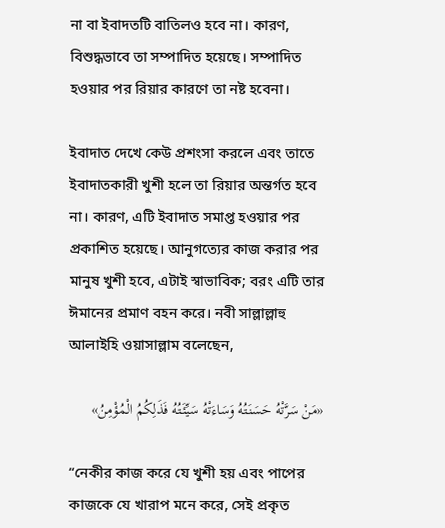না বা ইবাদতটি বাতিলও হবে না। কারণ, বিশুদ্ধভাবে তা সম্পাদিত হয়েছে। সম্পাদিত হওয়ার পর রিয়ার কারণে তা নষ্ট হবেনা।

ইবাদাত দেখে কেউ প্রশংসা করলে এবং তাতে ইবাদাতকারী খুশী হলে তা রিয়ার অন্তর্গত হবে না। কারণ, এটি ইবাদাত সমাপ্ত হওয়ার পর প্রকাশিত হয়েছে। আনুগত্যের কাজ করার পর মানুষ খুশী হবে, এটাই স্বাভাবিক; বরং এটি তার ঈমানের প্রমাণ বহন করে। নবী সাল্লাল্লাহু আলাইহি ওয়াসাল্লাম বলেছেন,

«مَنْ سَرَّتْهُ حَسَنَتُهُ وَسَاءَتْهُ سَيِّئَتُهُ فَذَلِكُمُ الْمُؤْمِنُ»

“নেকীর কাজ করে যে খুশী হয় এবং পাপের কাজকে যে খারাপ মনে করে, সেই প্রকৃত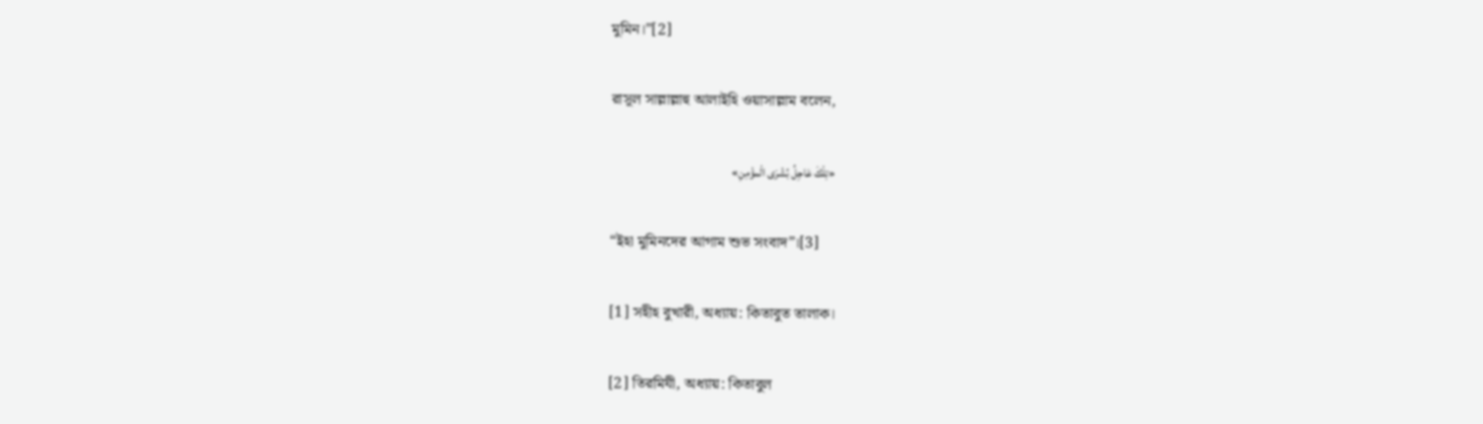মুমিন।”[2]

রাসূল সাল্লাল্লাহু আলাইহি ওয়াসাল্লাম বলেন,

«تِلْكَ عَاجِلُ بُشْرَى الْمؤْمِنِ»

“ইহা মুমিনদের আগাম শুভ সংবাদ”।[3]

[1] সহীহ বুখারী, অধ্যায়: কিতাবুত তালাক।

[2] তিরমিযী, অধ্যায়: কিতাবুল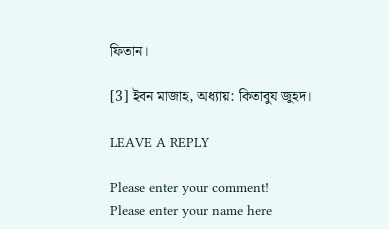ফিতান।

[3] ইবন মাজাহ, অধ্যায়: কিতাবুয জুহদ।

LEAVE A REPLY

Please enter your comment!
Please enter your name here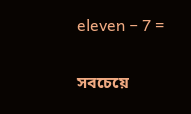eleven − 7 =

সবচেয়ে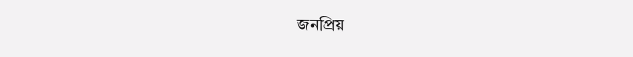জনপ্রিয়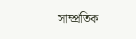সাম্প্রতিক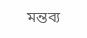মন্তব্য